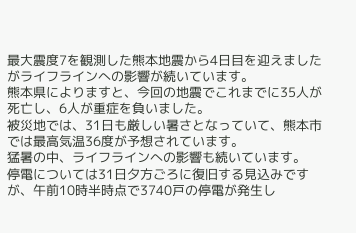最大震度7を観測した熊本地震から4日目を迎えましたがライフラインへの影響が続いています。
熊本県によりますと、今回の地震でこれまでに35人が死亡し、6人が重症を負いました。
被災地では、31日も厳しい暑さとなっていて、熊本市では最高気温36度が予想されています。
猛暑の中、ライフラインへの影響も続いています。
停電については31日夕方ごろに復旧する見込みですが、午前10時半時点で3740戸の停電が発生し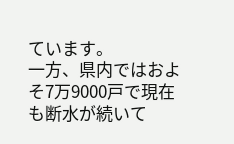ています。
一方、県内ではおよそ7万9000戸で現在も断水が続いて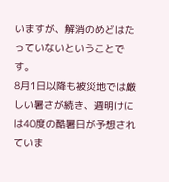いますが、解消のめどはたっていないということです。
8月1日以降も被災地では厳しい暑さが続き、週明けには40度の酷暑日が予想されていま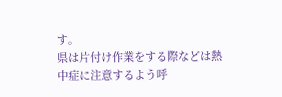す。
県は片付け作業をする際などは熱中症に注意するよう呼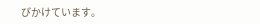びかけています。